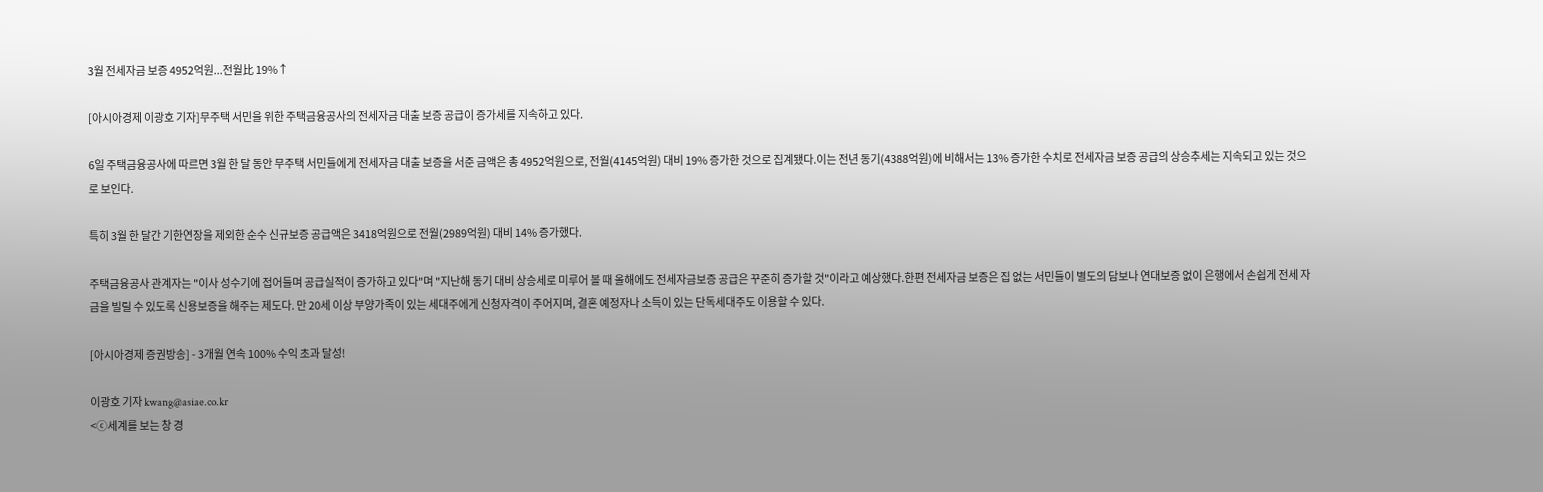3월 전세자금 보증 4952억원...전월比 19%↑

[아시아경제 이광호 기자]무주택 서민을 위한 주택금융공사의 전세자금 대출 보증 공급이 증가세를 지속하고 있다.

6일 주택금융공사에 따르면 3월 한 달 동안 무주택 서민들에게 전세자금 대출 보증을 서준 금액은 총 4952억원으로, 전월(4145억원) 대비 19% 증가한 것으로 집계됐다.이는 전년 동기(4388억원)에 비해서는 13% 증가한 수치로 전세자금 보증 공급의 상승추세는 지속되고 있는 것으로 보인다.

특히 3월 한 달간 기한연장을 제외한 순수 신규보증 공급액은 3418억원으로 전월(2989억원) 대비 14% 증가했다.

주택금융공사 관계자는 "이사 성수기에 접어들며 공급실적이 증가하고 있다"며 "지난해 동기 대비 상승세로 미루어 볼 때 올해에도 전세자금보증 공급은 꾸준히 증가할 것"이라고 예상했다.한편 전세자금 보증은 집 없는 서민들이 별도의 담보나 연대보증 없이 은행에서 손쉽게 전세 자금을 빌릴 수 있도록 신용보증을 해주는 제도다. 만 20세 이상 부양가족이 있는 세대주에게 신청자격이 주어지며, 결혼 예정자나 소득이 있는 단독세대주도 이용할 수 있다.

[아시아경제 증권방송] - 3개월 연속 100% 수익 초과 달성!

이광호 기자 kwang@asiae.co.kr
<ⓒ세계를 보는 창 경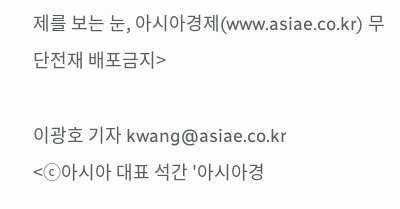제를 보는 눈, 아시아경제(www.asiae.co.kr) 무단전재 배포금지>

이광호 기자 kwang@asiae.co.kr
<ⓒ아시아 대표 석간 '아시아경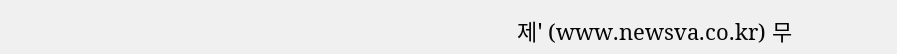제' (www.newsva.co.kr) 무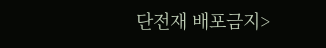단전재 배포금지>